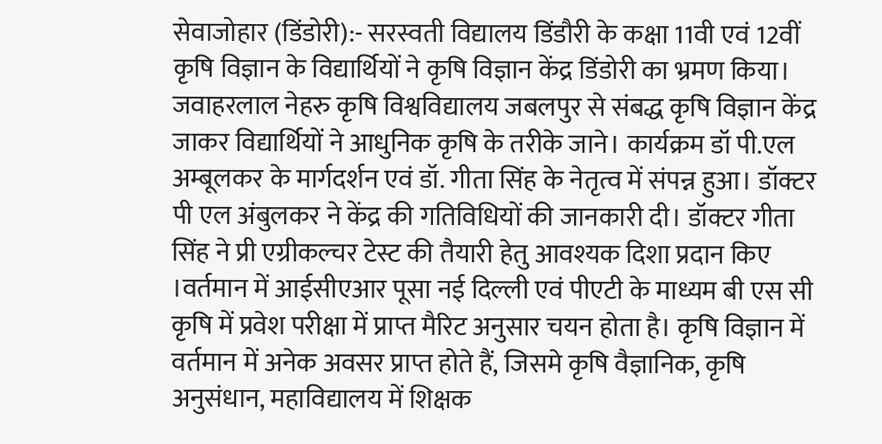सेवाजोहार (डिंडोरी):- सरस्वती विद्यालय डिंडौरी के कक्षा 11वी एवं 12वीं कृषि विज्ञान के विद्यार्थियों ने कृषि विज्ञान केंद्र डिंडोरी का भ्रमण किया। जवाहरलाल नेहरु कृषि विश्वविद्यालय जबलपुर से संबद्ध कृषि विज्ञान केंद्र जाकर विद्यार्थियों ने आधुनिक कृषि के तरीके जाने। कार्यक्रम डॉ पी.एल अम्बूलकर के मार्गदर्शन एवं डॉ. गीता सिंह के नेतृत्व में संपन्न हुआ। डॉक्टर पी एल अंबुलकर ने केंद्र की गतिविधियों की जानकारी दी। डॉक्टर गीता सिंह ने प्री एग्रीकल्चर टेस्ट की तैयारी हेतु आवश्यक दिशा प्रदान किए ।वर्तमान में आईसीएआर पूसा नई दिल्ली एवं पीएटी के माध्यम बी एस सी कृषि में प्रवेश परीक्षा में प्राप्त मैरिट अनुसार चयन होता है। कृषि विज्ञान में वर्तमान में अनेक अवसर प्राप्त होते हैं, जिसमे कृषि वैज्ञानिक, कृषि अनुसंधान, महाविद्यालय में शिक्षक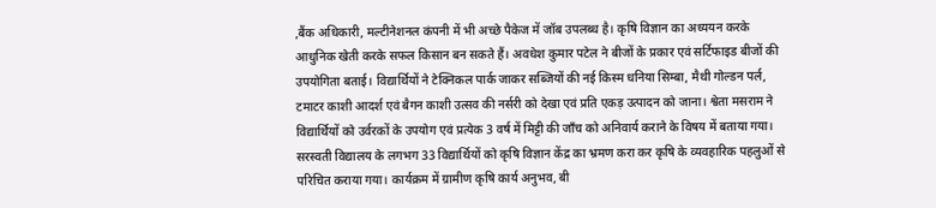,बैंक अधिकारी, मल्टीनेशनल कंपनी में भी अच्छे पैकेज में जॉब उपलब्ध है। कृषि विज्ञान का अध्ययन करके आधुनिक खेती करके सफल किसान बन सकते हैं। अवधेश कुमार पटेल ने बीजों के प्रकार एवं सर्टिफाइड बीजों की उपयोगिता बताई। विद्यार्थियों ने टेक्निकल पार्क जाकर सब्जियों की नई किस्म धनिया सिम्बा, मैथी गोल्डन पर्ल, टमाटर काशी आदर्श एवं बैगन काशी उत्सव की नर्सरी को देखा एवं प्रति एकड़ उत्पादन को जाना। श्वेता मसराम ने विद्यार्थियों को उर्वरकों के उपयोग एवं प्रत्येक 3 वर्ष में मिट्टी की जाँच को अनिवार्य कराने के विषय में बताया गया। सरस्वती विद्यालय के लगभग 33 विद्यार्थियों को कृषि विज्ञान केंद्र का भ्रमण करा कर कृषि के व्यवहारिक पहलुओं से परिचित कराया गया। कार्यक्रम में ग्रामीण कृषि कार्य अनुभव, बी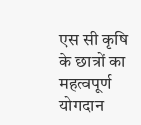एस सी कृषि के छात्रों का महत्वपूर्ण योगदान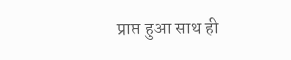प्राप्त हुआ साथ ही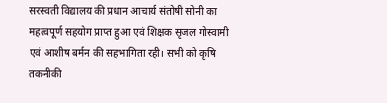सरस्वती विद्यालय की प्रधान आचार्य संतोषी सोनी का महत्वपूर्ण सहयोग प्राप्त हुआ एवं शिक्षक सृजल गोस्वामी एवं आशीष बर्मन की सहभागिता रही। सभी को कृषि तकनीकी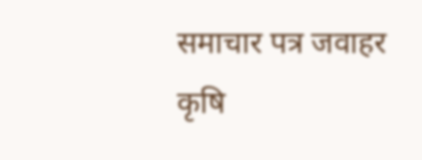समाचार पत्र जवाहर कृषि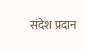संदेश प्रदान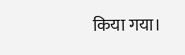किया गया।